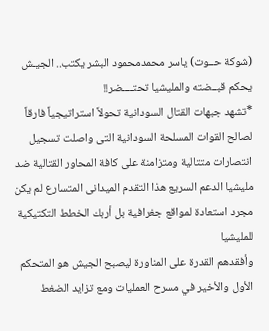(شوكة حــوت) ياسر محمدمحمود البشر يكتب.. الجيـش يحكم قبــضته والمليشيا تحتــــضر!!
*تشهد جبهات القتال السودانية تحولاً استراتيجياً فارقاً لصالح القوات المسلحة السودانية التى واصلت تسجيل انتصارات متتالية ومتزامنة على كافة المحاور القتالية ضد مليشيا الدعم السريع هذا التقدم الميدانى المتسارع لم يكن مجرد استعادة لمواقع جغرافية بل أربك الخطط التكتيكية للمليشيا
وأفقدهم القدرة على المناورة ليصبح الجيش هو المتحكم الأول والأخير في مسرح العمليات ومع تزايد الضغط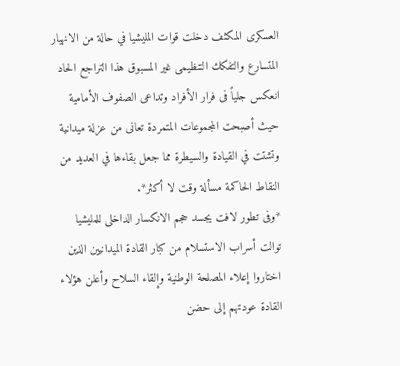العسكرى المكثف دخلت قوات المليشيا في حالة من الانهيار المتسارع والتفكك التنظيمى غير المسبوق هذا التراجع الحاد انعكس جلياً فى فرار الأفراد وتداعى الصفوف الأمامية حيث أصبحت المجموعات المتمردة تعانى من عزلة ميدانية وتشتت في القيادة والسيطرة مما جعل بقاءها في العديد من النقاط الحاكمة مسألة وقت لا أكثر*.
*وفى تطور لافت يجسد حجم الانكسار الداخلى للمليشيا توالت أسراب الاستسلام من كبار القادة الميدانيين الذين اختاروا إعلاء المصلحة الوطنية وإلقاء السلاح وأعلن هؤلاء القادة عودتهم إلى حضن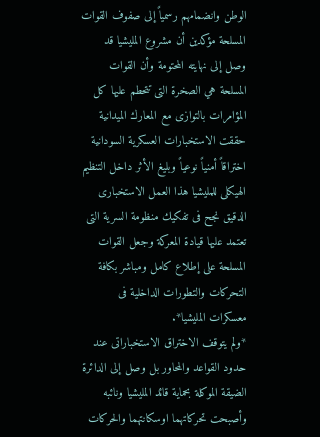الوطن وانضمامهم رسمياً إلى صفوف القوات المسلحة مؤكدين أن مشروع المليشيا قد وصل إلى نهايته المحتومة وأن القوات المسلحة هي الصخرة التى تتحطم عليها كل المؤامرات بالتوازى مع المعارك الميدانية حققت الاستخبارات العسكرية السودانية اختراقاً أمنياً نوعياً وبليغ الأثر داخل التنظيم الهيكلى للمليشيا هذا العمل الاستخبارى الدقيق نجح فى تفكيك منظومة السرية التى تعتمد عليها قيادة المعركة وجعل القوات المسلحة على إطلاع كامل ومباشر بكافة التحركات والتطورات الداخلية فى معسكرات المليشيا*.
*ولم يتوقف الاختراق الاستخباراتى عند حدود القواعد والمحاور بل وصل إلى الدائرة الضيقة الموكلة بحماية قائد المليشيا ونائبه وأصبحت تحركاتهما اوسكانتهما والحركات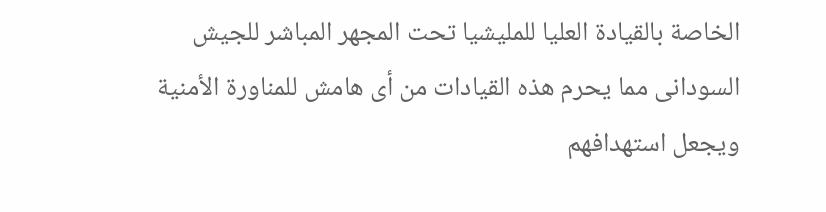الخاصة بالقيادة العليا للمليشيا تحت المجهر المباشر للجيش السودانى مما يحرم هذه القيادات من أى هامش للمناورة الأمنية ويجعل استهدافهم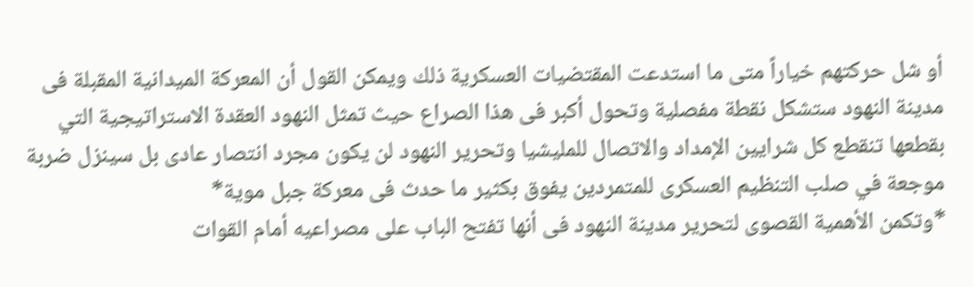أو شل حركتهم خياراً متى ما استدعت المقتضيات العسكرية ذلك ويمكن القول أن المعركة الميدانية المقبلة فى مدينة النهود ستشكل نقطة مفصلية وتحول أكبر فى هذا الصراع حيث تمثل النهود العقدة الاستراتيجية التي بقطعها تنقطع كل شرايين الإمداد والاتصال للمليشيا وتحرير النهود لن يكون مجرد انتصار عادى بل سينزل ضربة موجعة في صلب التنظيم العسكرى للمتمردين يفوق بكثير ما حدث فى معركة جبل موية*
*وتكمن الأهمية القصوى لتحرير مدينة النهود فى أنها تفتح الباب على مصراعيه أمام القوات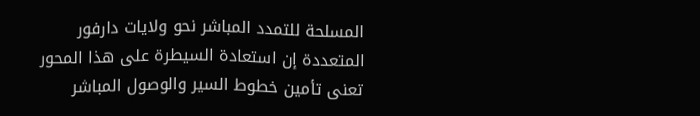المسلحة للتمدد المباشر نحو ولايات دارفور المتعددة إن استعادة السيطرة على هذا المحور تعنى تأمين خطوط السير والوصول المباشر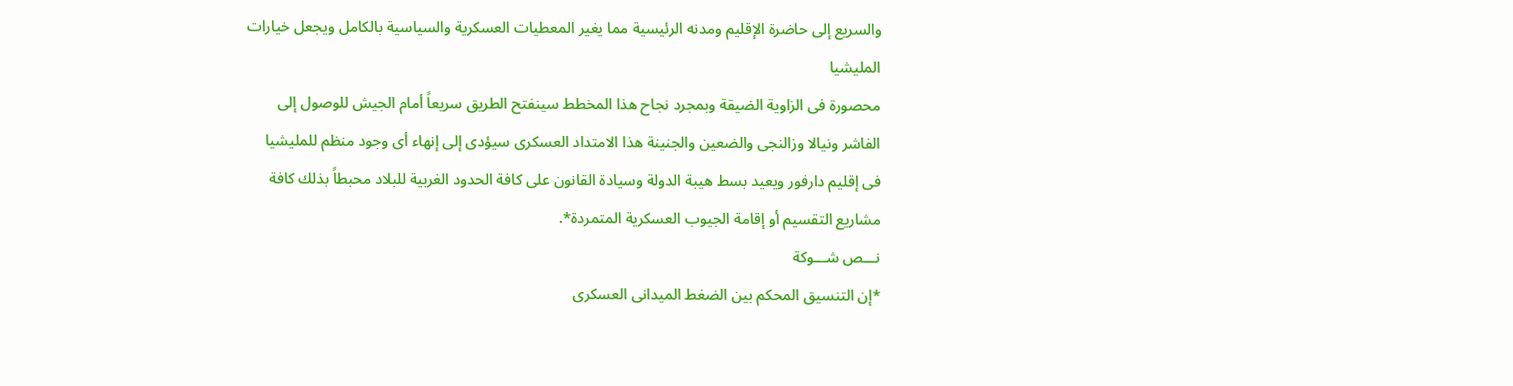والسريع إلى حاضرة الإقليم ومدنه الرئيسية مما يغير المعطيات العسكرية والسياسية بالكامل ويجعل خيارات المليشيا
محصورة فى الزاوية الضيقة وبمجرد نجاح هذا المخطط سينفتح الطريق سريعاً أمام الجيش للوصول إلى الفاشر ونيالا وزالنجى والضعين والجنينة هذا الامتداد العسكرى سيؤدى إلى إنهاء أى وجود منظم للمليشيا فى إقليم دارفور ويعيد بسط هيبة الدولة وسيادة القانون على كافة الحدود الغربية للبلاد محبطاً بذلك كافة مشاريع التقسيم أو إقامة الجيوب العسكرية المتمردة*.
نـــص شـــوكة
*إن التنسيق المحكم بين الضغط الميدانى العسكرى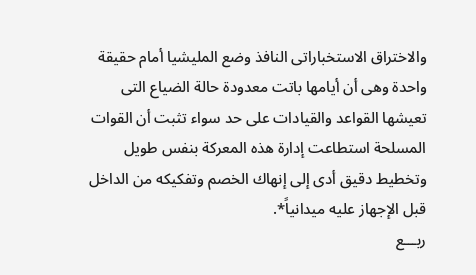والاختراق الاستخباراتى النافذ وضع المليشيا أمام حقيقة واحدة وهى أن أيامها باتت معدودة حالة الضياع التى تعيشها القواعد والقيادات على حد سواء تثبت أن القوات المسلحة استطاعت إدارة هذه المعركة بنفس طويل وتخطيط دقيق أدى إلى إنهاك الخصم وتفكيكه من الداخل قبل الإجهاز عليه ميدانياً*.
ربـــع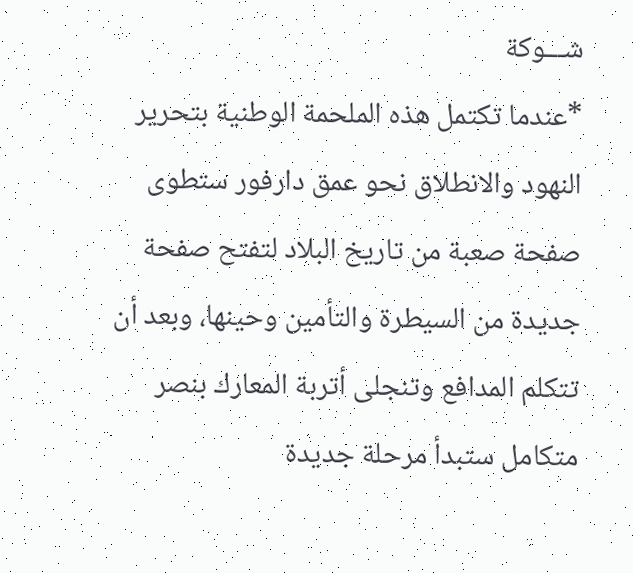شـــوكة
*عندما تكتمل هذه الملحمة الوطنية بتحرير النهود والانطلاق نحو عمق دارفور ستطوى صفحة صعبة من تاريخ البلاد لتفتح صفحة جديدة من السيطرة والتأمين وحينها، وبعد أن تتكلم المدافع وتنجلى أتربة المعارك بنصر متكامل ستبدأ مرحلة جديدة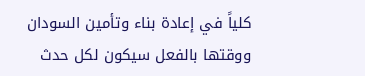كلياً في إعادة بناء وتأمين السودان ووقتها بالفعل سيكون لكل حدث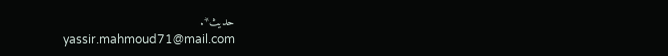حديث*.
yassir.mahmoud71@mail.com